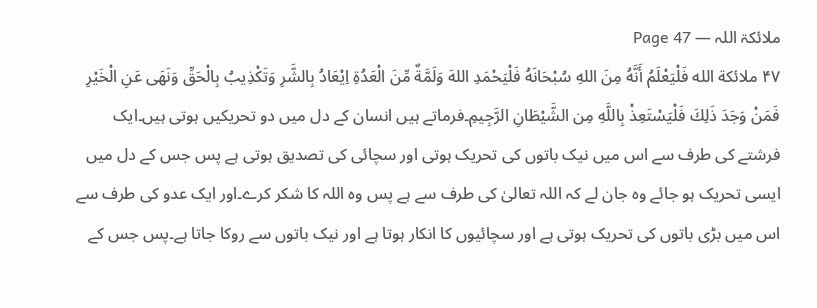ملائکۃ اللہ — Page 47
۴۷ ملائكة الله فَلْيَعْلَمُ أَنَّهُ مِنَ اللهِ سُبْحَانَهُ فَلْيَحْمَدِ اللهَ وَلَمَّةٌ مِّنَ الْعَدُةِ اِيْعَادُ بِالشَّرِ وَتَكْذِيبُ بِالْحَقِّ وَنَهَى عَنِ الْخَيْرِ فَمَنْ وَجَدَ ذَلِكَ فَلْيَسْتَعِذْ بِاللَّهِ مِن الشَّيْطَانِ الرَّجِيمِ۔فرماتے ہیں انسان کے دل میں دو تحریکیں ہوتی ہیں۔ایک فرشتے کی طرف سے اس میں نیک باتوں کی تحریک ہوتی اور سچائی کی تصدیق ہوتی ہے پس جس کے دل میں ایسی تحریک ہو جائے وہ جان لے کہ اللہ تعالیٰ کی طرف سے ہے پس وہ اللہ کا شکر کرے۔اور ایک عدو کی طرف سے اس میں بڑی باتوں کی تحریک ہوتی ہے اور سچائیوں کا انکار ہوتا ہے اور نیک باتوں سے روکا جاتا ہے۔پس جس کے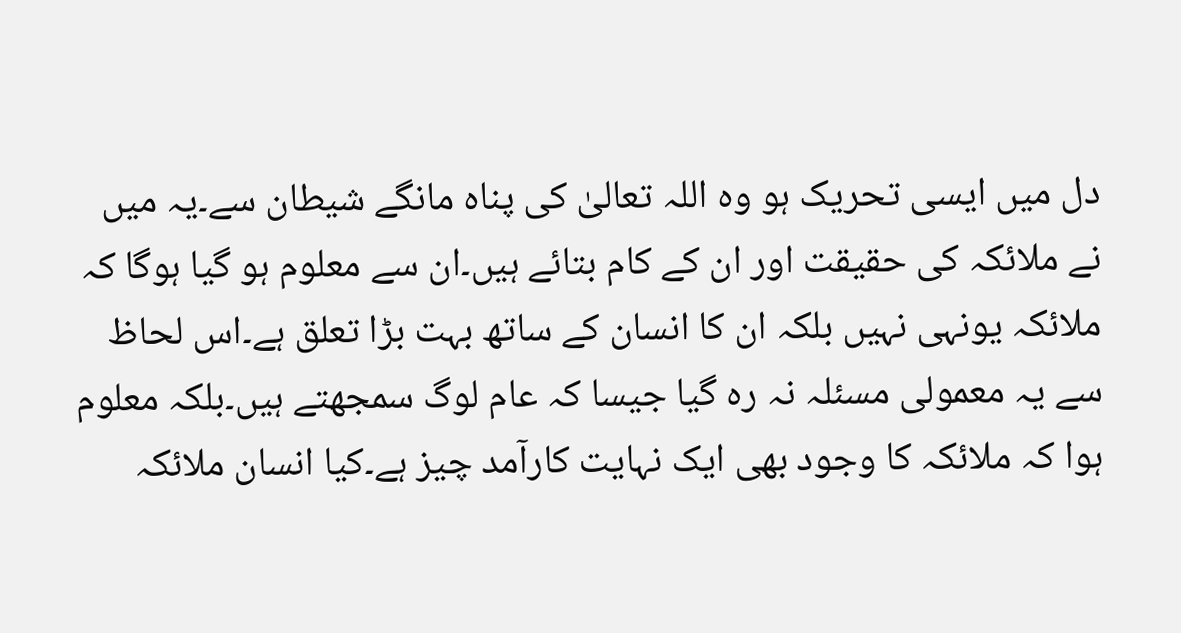دل میں ایسی تحریک ہو وہ اللہ تعالیٰ کی پناہ مانگے شیطان سے۔یہ میں نے ملائکہ کی حقیقت اور ان کے کام بتائے ہیں۔ان سے معلوم ہو گیا ہوگا کہ ملائکہ یونہی نہیں بلکہ ان کا انسان کے ساتھ بہت بڑا تعلق ہے۔اس لحاظ سے یہ معمولی مسئلہ نہ رہ گیا جیسا کہ عام لوگ سمجھتے ہیں۔بلکہ معلوم ہوا کہ ملائکہ کا وجود بھی ایک نہایت کارآمد چیز ہے۔کیا انسان ملائکہ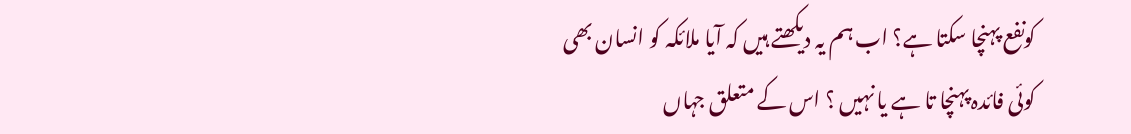کونفع پہنچا سکتا ہے؟ اب ہم یہ دیکھتے ہیں کہ آیا ملائکہ کو انسان بھی کوئی فائدہ پہنچا تا ہے یا نہیں ؟ اس کے متعلق جہاں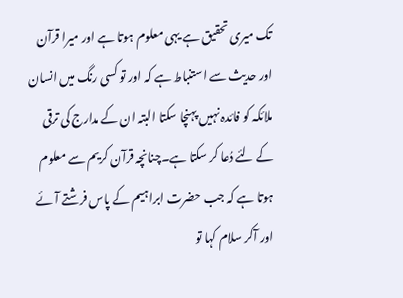تک میری تحقیق ہے یہی معلوم ہوتا ہے اور میرا قرآن اور حدیث سے استنباط ہے کہ اور تو کسی رنگ میں انسان ملائکہ کو فائدہ نہیں پہنچا سکتا البتہ ان کے مدارج کی ترقی کے لئے دُعا کر سکتا ہے۔چنانچہ قرآن کریم سے معلوم ہوتا ہے کہ جب حضرت ابراہیم کے پاس فرشتے آئے اور آکر سلام کہا تو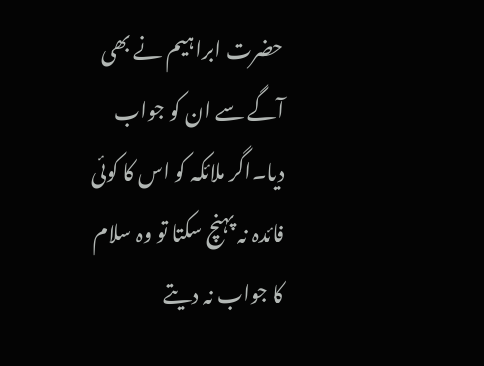حضرت ابراہیم نے بھی آگے سے ان کو جواب دیا۔اگر ملائکہ کو اس کا کوئی فائدہ نہ پہنچ سکتا تو وہ سلام کا جواب نہ دیتے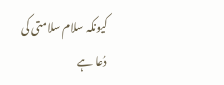کیونکہ سلام سلامتی کی دُعا ہے